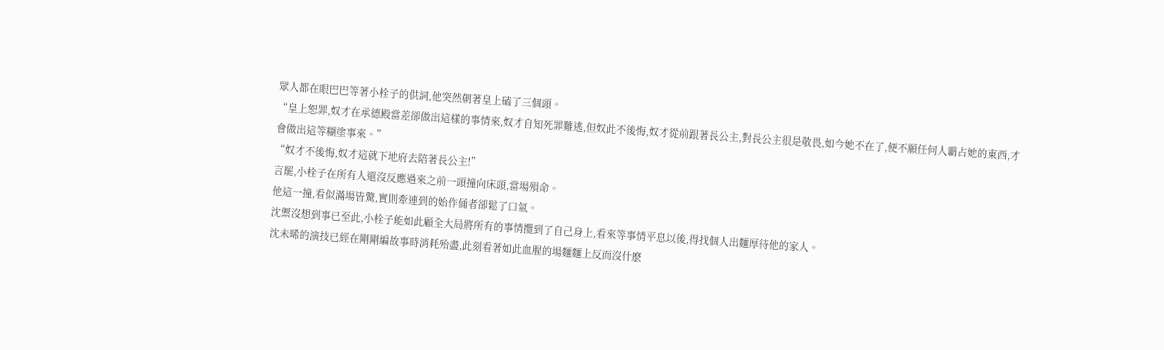眾人都在眼巴巴等著小栓子的供詞,他突然朝著皇上磕了三個頭。
“皇上恕罪,奴才在承德殿當差卻做出這樣的事情來,奴才自知死罪難逃,但奴此不後悔,奴才從前跟著長公主,對長公主很是敬畏,如今她不在了,便不願任何人霸占她的東西,才會做出這等糊塗事來。”
“奴才不後悔,奴才這就下地府去陪著長公主!”
言罷,小栓子在所有人還沒反應過來之前一頭撞向床頭,當場殞命。
他這一撞,看似滿場皆驚,實則牽連到的始作俑者卻鬆了口氣。
沈禦沒想到事已至此,小栓子能如此顧全大局將所有的事情攬到了自己身上,看來等事情平息以後,得找個人出麵厚待他的家人。
沈未晞的演技已經在剛剛編故事時消耗殆盡,此刻看著如此血腥的場麵麵上反而沒什麽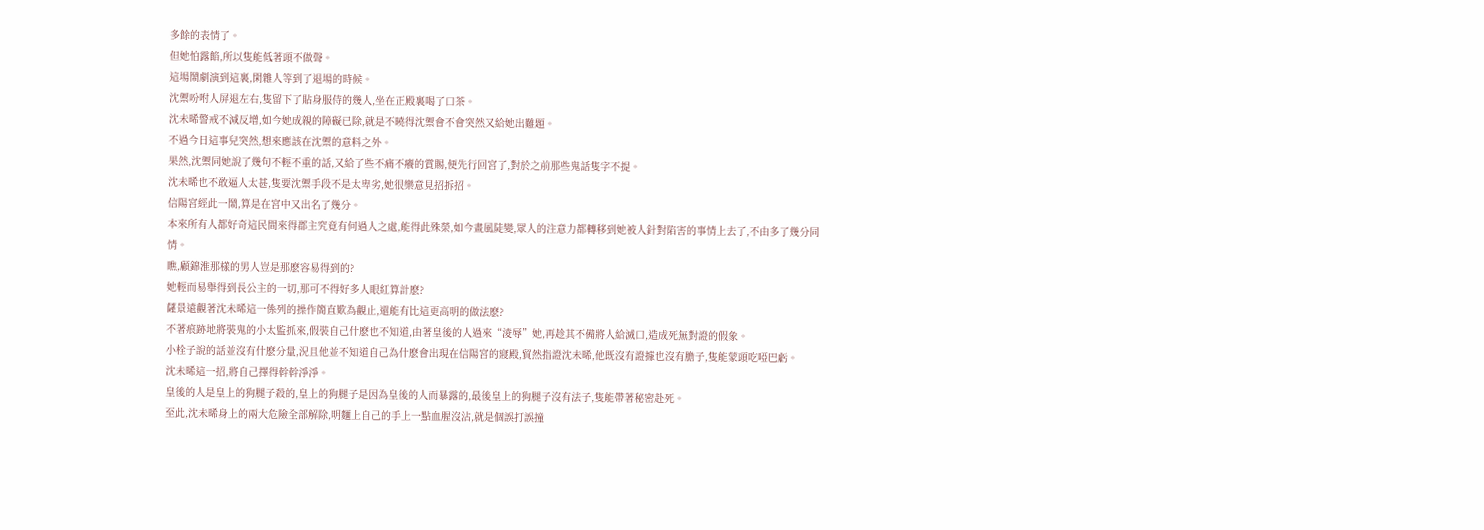多餘的表情了。
但她怕露餡,所以隻能低著頭不做聲。
這場鬧劇演到這裏,閑雜人等到了退場的時候。
沈禦吩咐人屏退左右,隻留下了貼身服侍的幾人,坐在正殿裏喝了口茶。
沈未晞警戒不減反增,如今她成親的障礙已除,就是不曉得沈禦會不會突然又給她出難題。
不過今日這事兒突然,想來應該在沈禦的意料之外。
果然,沈禦同她說了幾句不輕不重的話,又給了些不痛不癢的賞賜,便先行回宮了,對於之前那些鬼話隻字不提。
沈未晞也不敢逼人太甚,隻要沈禦手段不是太卑劣,她很樂意見招拆招。
信陽宮經此一鬧,算是在宮中又出名了幾分。
本來所有人都好奇這民間來得郡主究竟有何過人之處,能得此殊榮,如今畫風陡變,眾人的注意力都轉移到她被人針對陷害的事情上去了,不由多了幾分同情。
瞧,顧錦淮那樣的男人豈是那麽容易得到的?
她輕而易舉得到長公主的一切,那可不得好多人眼紅算計麽?
薩景遠觀著沈未晞這一係列的操作簡直歎為觀止,還能有比這更高明的做法麽?
不著痕跡地將裝鬼的小太監抓來,假裝自己什麽也不知道,由著皇後的人過來“淩辱”她,再趁其不備將人給滅口,造成死無對證的假象。
小栓子說的話並沒有什麽分量,況且他並不知道自己為什麽會出現在信陽宮的寢殿,貿然指證沈未晞,他既沒有證據也沒有膽子,隻能蒙頭吃啞巴虧。
沈未晞這一招,將自己擇得幹幹淨淨。
皇後的人是皇上的狗腿子殺的,皇上的狗腿子是因為皇後的人而暴露的,最後皇上的狗腿子沒有法子,隻能帶著秘密赴死。
至此,沈未晞身上的兩大危險全部解除,明麵上自己的手上一點血腥沒沾,就是個誤打誤撞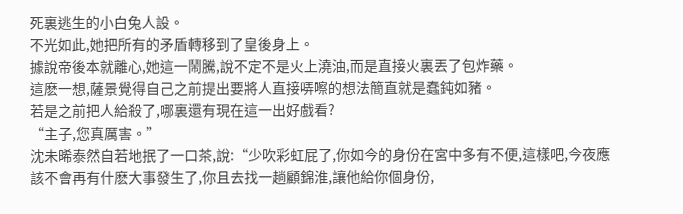死裏逃生的小白兔人設。
不光如此,她把所有的矛盾轉移到了皇後身上。
據說帝後本就離心,她這一鬧騰,說不定不是火上澆油,而是直接火裏丟了包炸藥。
這麽一想,薩景覺得自己之前提出要將人直接哢嚓的想法簡直就是蠢鈍如豬。
若是之前把人給殺了,哪裏還有現在這一出好戲看?
“主子,您真厲害。”
沈未晞泰然自若地抿了一口茶,說:“少吹彩虹屁了,你如今的身份在宮中多有不便,這樣吧,今夜應該不會再有什麽大事發生了,你且去找一趟顧錦淮,讓他給你個身份,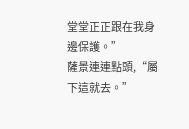堂堂正正跟在我身邊保護。”
薩景連連點頭,“屬下這就去。”